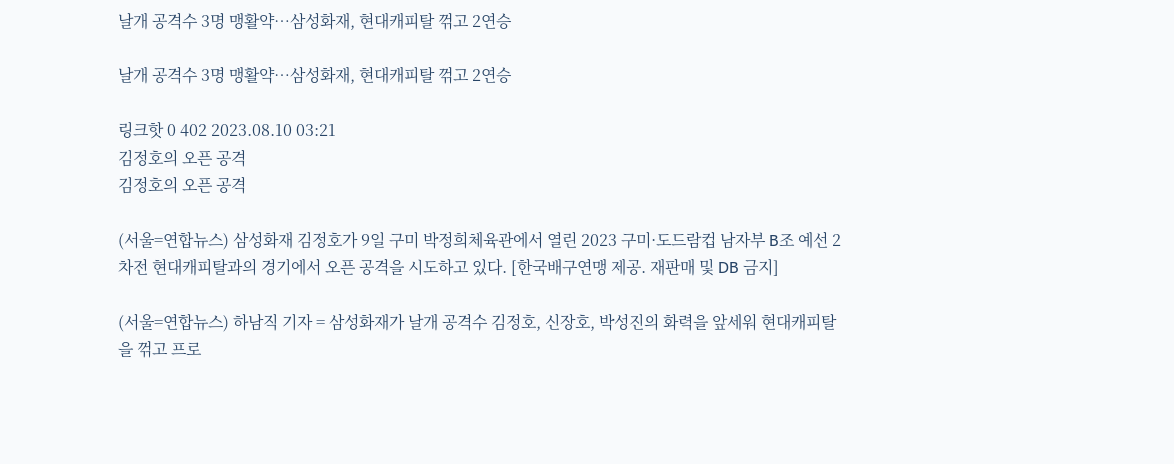날개 공격수 3명 맹활약…삼성화재, 현대캐피탈 꺾고 2연승

날개 공격수 3명 맹활약…삼성화재, 현대캐피탈 꺾고 2연승

링크핫 0 402 2023.08.10 03:21
김정호의 오픈 공격
김정호의 오픈 공격

(서울=연합뉴스) 삼성화재 김정호가 9일 구미 박정희체육관에서 열린 2023 구미·도드람컵 남자부 B조 예선 2차전 현대캐피탈과의 경기에서 오픈 공격을 시도하고 있다. [한국배구연맹 제공. 재판매 및 DB 금지]

(서울=연합뉴스) 하남직 기자 = 삼성화재가 날개 공격수 김정호, 신장호, 박성진의 화력을 앞세워 현대캐피탈을 꺾고 프로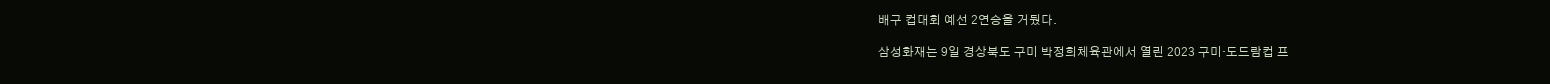배구 컵대회 예선 2연승을 거뒀다.

삼성화재는 9일 경상북도 구미 박정희체육관에서 열린 2023 구미·도드람컵 프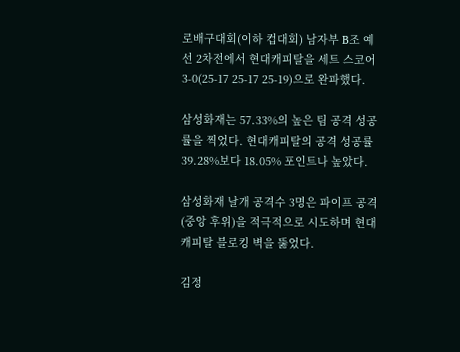로배구대회(이하 컵대회) 남자부 B조 예선 2차전에서 현대캐피탈을 세트 스코어 3-0(25-17 25-17 25-19)으로 완파했다.

삼성화재는 57.33%의 높은 팀 공격 성공률을 찍었다. 현대캐피탈의 공격 성공률 39.28%보다 18.05% 포인트나 높았다.

삼성화재 날개 공격수 3명은 파이프 공격(중앙 후위)을 적극적으로 시도하며 현대캐피탈 블로킹 벽을 뚫었다.

김정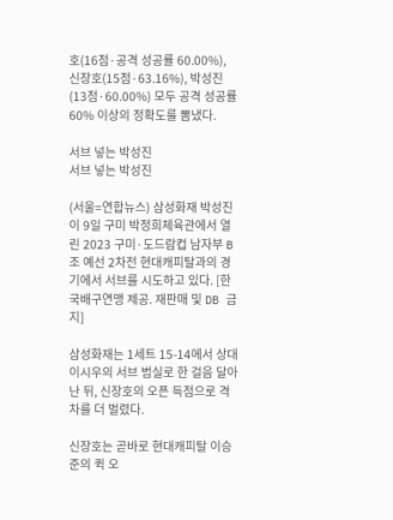호(16점·공격 성공률 60.00%), 신장호(15점·63.16%), 박성진(13점·60.00%) 모두 공격 성공률 60% 이상의 정확도를 뽐냈다.

서브 넣는 박성진
서브 넣는 박성진

(서울=연합뉴스) 삼성화재 박성진이 9일 구미 박정희체육관에서 열린 2023 구미·도드람컵 남자부 B조 예선 2차전 현대캐피탈과의 경기에서 서브를 시도하고 있다. [한국배구연맹 제공. 재판매 및 DB 금지]

삼성화재는 1세트 15-14에서 상대 이시우의 서브 범실로 한 걸음 달아난 뒤, 신장호의 오픈 득점으로 격차를 더 벌렸다.

신장호는 곧바로 현대캐피탈 이승준의 퀵 오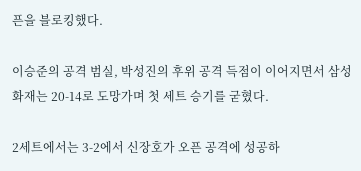픈을 블로킹했다.

이승준의 공격 범실, 박성진의 후위 공격 득점이 이어지면서 삼성화재는 20-14로 도망가며 첫 세트 승기를 굳혔다.

2세트에서는 3-2에서 신장호가 오픈 공격에 성공하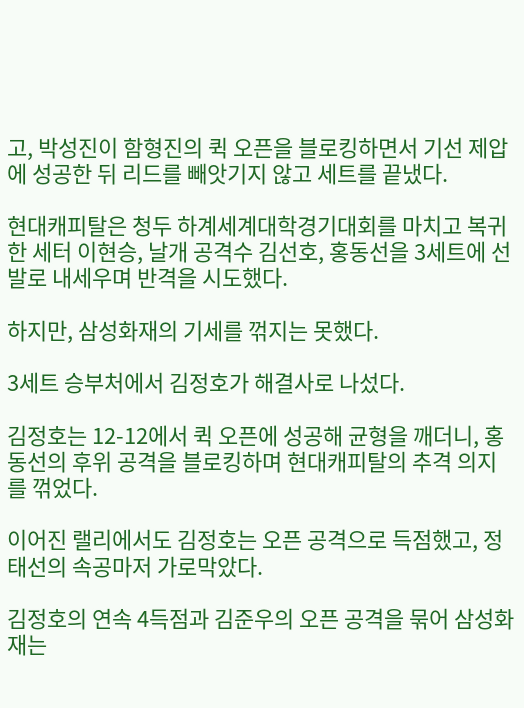고, 박성진이 함형진의 퀵 오픈을 블로킹하면서 기선 제압에 성공한 뒤 리드를 빼앗기지 않고 세트를 끝냈다.

현대캐피탈은 청두 하계세계대학경기대회를 마치고 복귀한 세터 이현승, 날개 공격수 김선호, 홍동선을 3세트에 선발로 내세우며 반격을 시도했다.

하지만, 삼성화재의 기세를 꺾지는 못했다.

3세트 승부처에서 김정호가 해결사로 나섰다.

김정호는 12-12에서 퀵 오픈에 성공해 균형을 깨더니, 홍동선의 후위 공격을 블로킹하며 현대캐피탈의 추격 의지를 꺾었다.

이어진 랠리에서도 김정호는 오픈 공격으로 득점했고, 정태선의 속공마저 가로막았다.

김정호의 연속 4득점과 김준우의 오픈 공격을 묶어 삼성화재는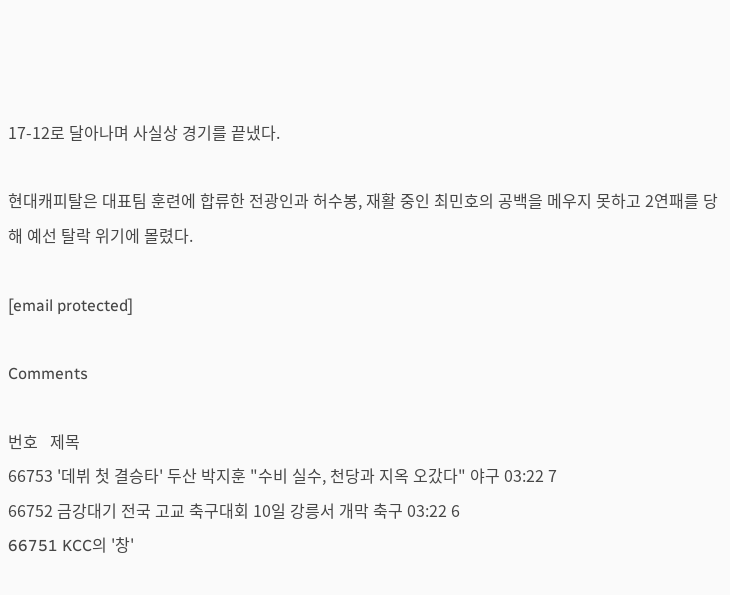17-12로 달아나며 사실상 경기를 끝냈다.

현대캐피탈은 대표팀 훈련에 합류한 전광인과 허수봉, 재활 중인 최민호의 공백을 메우지 못하고 2연패를 당해 예선 탈락 위기에 몰렸다.

[email protected]

Comments

번호   제목
66753 '데뷔 첫 결승타' 두산 박지훈 "수비 실수, 천당과 지옥 오갔다" 야구 03:22 7
66752 금강대기 전국 고교 축구대회 10일 강릉서 개막 축구 03:22 6
66751 KCC의 '창'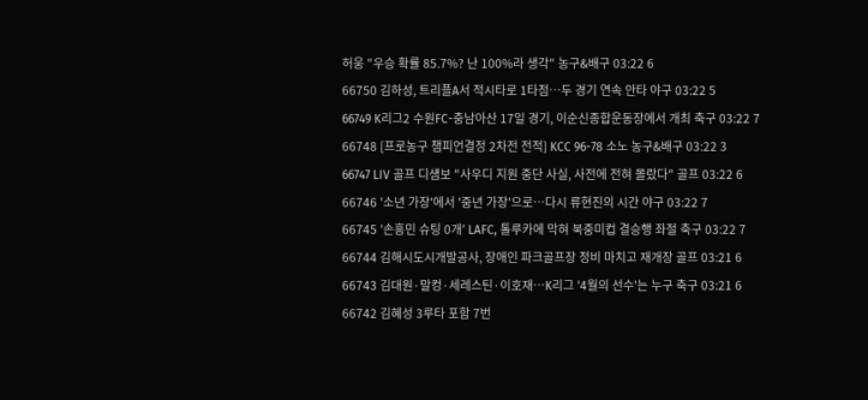허웅 "우승 확률 85.7%? 난 100%라 생각" 농구&배구 03:22 6
66750 김하성, 트리플A서 적시타로 1타점…두 경기 연속 안타 야구 03:22 5
66749 K리그2 수원FC-충남아산 17일 경기, 이순신종합운동장에서 개최 축구 03:22 7
66748 [프로농구 챔피언결정 2차전 전적] KCC 96-78 소노 농구&배구 03:22 3
66747 LIV 골프 디섐보 "사우디 지원 중단 사실, 사전에 전혀 몰랐다" 골프 03:22 6
66746 '소년 가장'에서 '중년 가장'으로…다시 류현진의 시간 야구 03:22 7
66745 '손흥민 슈팅 0개' LAFC, 톨루카에 막혀 북중미컵 결승행 좌절 축구 03:22 7
66744 김해시도시개발공사, 장애인 파크골프장 정비 마치고 재개장 골프 03:21 6
66743 김대원·말컹·세레스틴·이호재…K리그 '4월의 선수'는 누구 축구 03:21 6
66742 김혜성 3루타 포함 7번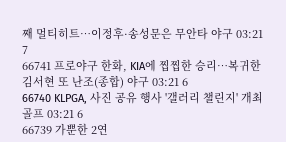째 멀티히트…이정후·송성문은 무안타 야구 03:21 7
66741 프로야구 한화, KIA에 찝찝한 승리…복귀한 김서현 또 난조(종합) 야구 03:21 6
66740 KLPGA, 사진 공유 행사 '갤러리 챌린지' 개최 골프 03:21 6
66739 가뿐한 2연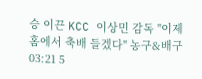승 이끈 KCC 이상민 감독 "이제 홈에서 축배 들겠다" 농구&배구 03:21 5